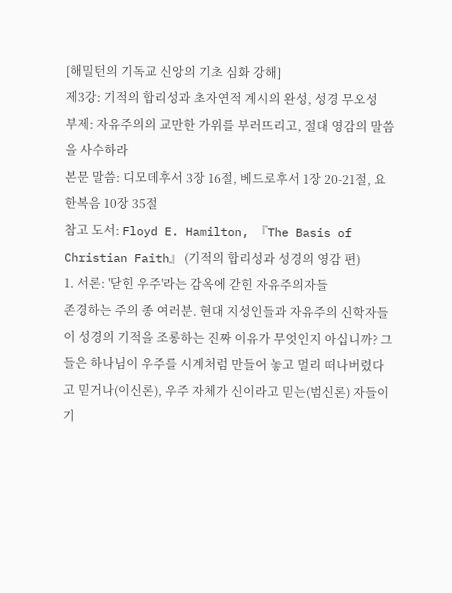[해밀턴의 기독교 신앙의 기초 심화 강해]
제3강: 기적의 합리성과 초자연적 계시의 완성, 성경 무오성
부제: 자유주의의 교만한 가위를 부러뜨리고, 절대 영감의 말씀을 사수하라
본문 말씀: 디모데후서 3장 16절, 베드로후서 1장 20-21절, 요한복음 10장 35절
참고 도서: Floyd E. Hamilton, 『The Basis of Christian Faith』 (기적의 합리성과 성경의 영감 편)
1. 서론: '닫힌 우주'라는 감옥에 갇힌 자유주의자들
존경하는 주의 종 여러분. 현대 지성인들과 자유주의 신학자들이 성경의 기적을 조롱하는 진짜 이유가 무엇인지 아십니까? 그들은 하나님이 우주를 시계처럼 만들어 놓고 멀리 떠나버렸다고 믿거나(이신론), 우주 자체가 신이라고 믿는(범신론) 자들이기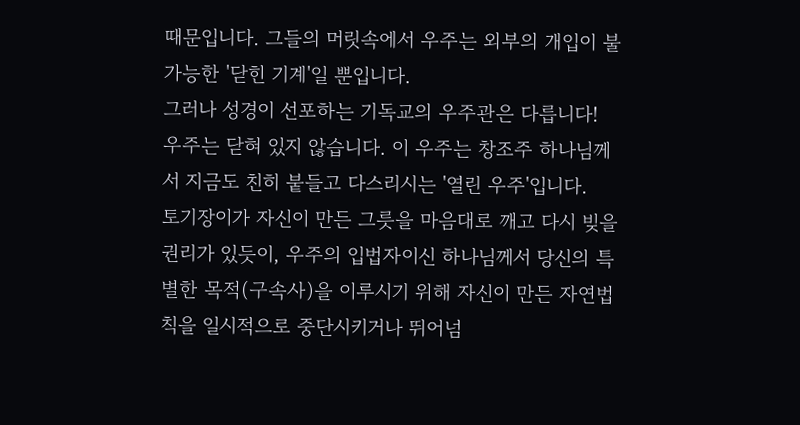때문입니다. 그들의 머릿속에서 우주는 외부의 개입이 불가능한 '닫힌 기계'일 뿐입니다.
그러나 성경이 선포하는 기독교의 우주관은 다릅니다! 우주는 닫혀 있지 않습니다. 이 우주는 창조주 하나님께서 지금도 친히 붙들고 다스리시는 '열린 우주'입니다.
토기장이가 자신이 만든 그릇을 마음대로 깨고 다시 빚을 권리가 있듯이, 우주의 입법자이신 하나님께서 당신의 특별한 목적(구속사)을 이루시기 위해 자신이 만든 자연법칙을 일시적으로 중단시키거나 뛰어넘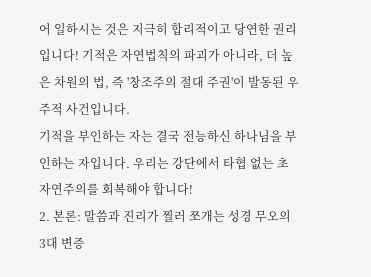어 일하시는 것은 지극히 합리적이고 당연한 권리입니다! 기적은 자연법칙의 파괴가 아니라, 더 높은 차원의 법, 즉 '창조주의 절대 주권'이 발동된 우주적 사건입니다.
기적을 부인하는 자는 결국 전능하신 하나님을 부인하는 자입니다. 우리는 강단에서 타협 없는 초자연주의를 회복해야 합니다!
2. 본론: 말씀과 진리가 찔러 쪼개는 성경 무오의 3대 변증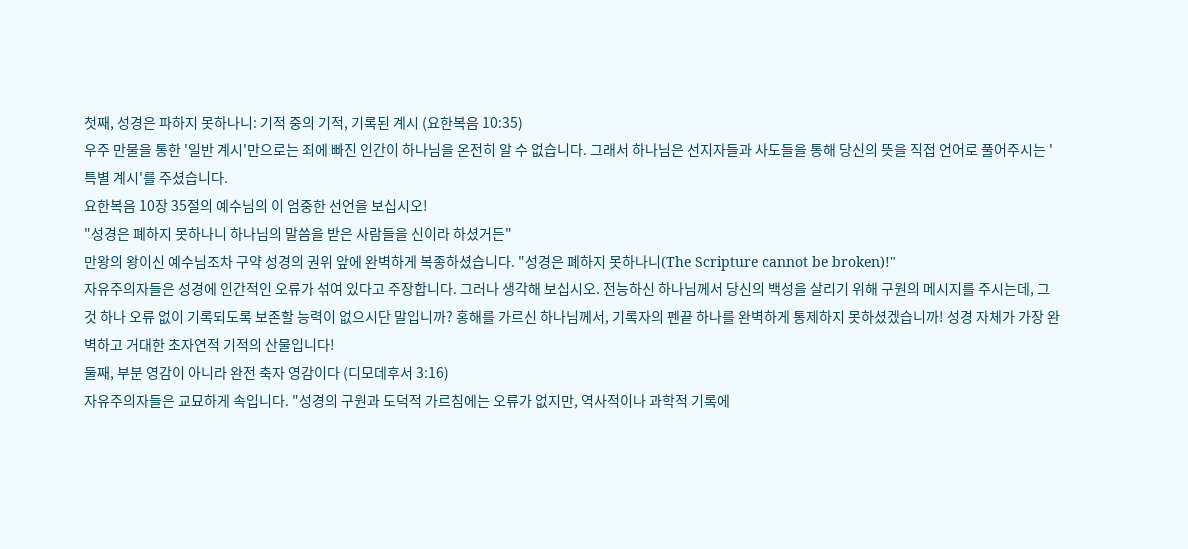첫째, 성경은 파하지 못하나니: 기적 중의 기적, 기록된 계시 (요한복음 10:35)
우주 만물을 통한 '일반 계시'만으로는 죄에 빠진 인간이 하나님을 온전히 알 수 없습니다. 그래서 하나님은 선지자들과 사도들을 통해 당신의 뜻을 직접 언어로 풀어주시는 '특별 계시'를 주셨습니다.
요한복음 10장 35절의 예수님의 이 엄중한 선언을 보십시오!
"성경은 폐하지 못하나니 하나님의 말씀을 받은 사람들을 신이라 하셨거든"
만왕의 왕이신 예수님조차 구약 성경의 권위 앞에 완벽하게 복종하셨습니다. "성경은 폐하지 못하나니(The Scripture cannot be broken)!"
자유주의자들은 성경에 인간적인 오류가 섞여 있다고 주장합니다. 그러나 생각해 보십시오. 전능하신 하나님께서 당신의 백성을 살리기 위해 구원의 메시지를 주시는데, 그것 하나 오류 없이 기록되도록 보존할 능력이 없으시단 말입니까? 홍해를 가르신 하나님께서, 기록자의 펜끝 하나를 완벽하게 통제하지 못하셨겠습니까! 성경 자체가 가장 완벽하고 거대한 초자연적 기적의 산물입니다!
둘째, 부분 영감이 아니라 완전 축자 영감이다 (디모데후서 3:16)
자유주의자들은 교묘하게 속입니다. "성경의 구원과 도덕적 가르침에는 오류가 없지만, 역사적이나 과학적 기록에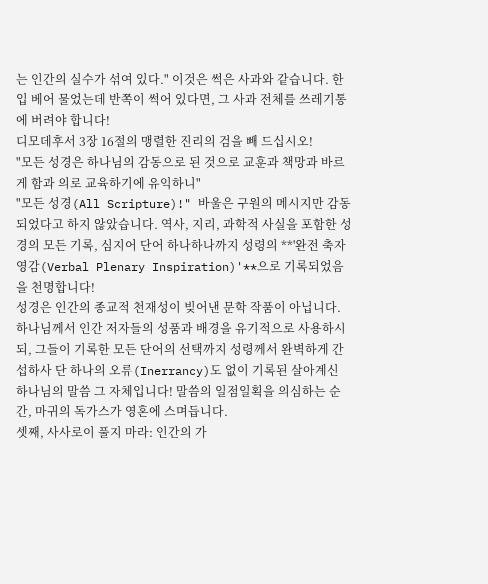는 인간의 실수가 섞여 있다." 이것은 썩은 사과와 같습니다. 한 입 베어 물었는데 반쪽이 썩어 있다면, 그 사과 전체를 쓰레기통에 버려야 합니다!
디모데후서 3장 16절의 맹렬한 진리의 검을 빼 드십시오!
"모든 성경은 하나님의 감동으로 된 것으로 교훈과 책망과 바르게 함과 의로 교육하기에 유익하니"
"모든 성경(All Scripture)!" 바울은 구원의 메시지만 감동되었다고 하지 않았습니다. 역사, 지리, 과학적 사실을 포함한 성경의 모든 기록, 심지어 단어 하나하나까지 성령의 **'완전 축자 영감(Verbal Plenary Inspiration)'**으로 기록되었음을 천명합니다!
성경은 인간의 종교적 천재성이 빚어낸 문학 작품이 아닙니다. 하나님께서 인간 저자들의 성품과 배경을 유기적으로 사용하시되, 그들이 기록한 모든 단어의 선택까지 성령께서 완벽하게 간섭하사 단 하나의 오류(Inerrancy)도 없이 기록된 살아계신 하나님의 말씀 그 자체입니다! 말씀의 일점일획을 의심하는 순간, 마귀의 독가스가 영혼에 스며듭니다.
셋째, 사사로이 풀지 마라: 인간의 가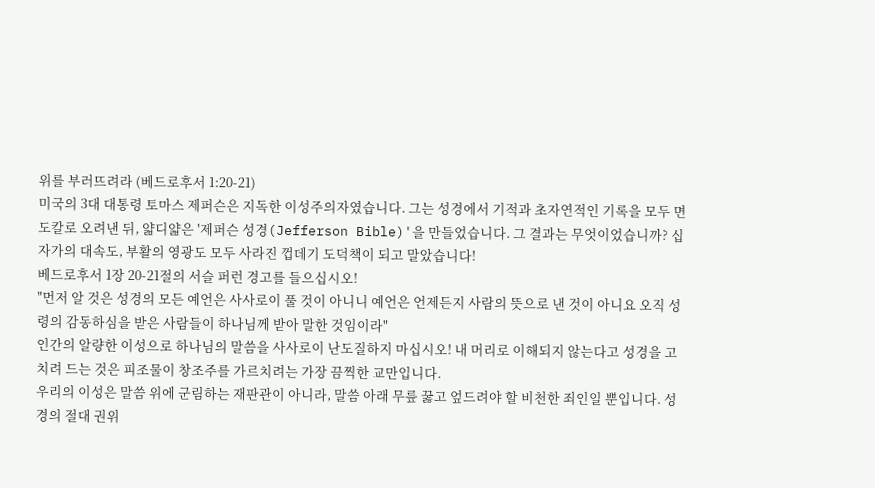위를 부러뜨려라 (베드로후서 1:20-21)
미국의 3대 대통령 토마스 제퍼슨은 지독한 이성주의자였습니다. 그는 성경에서 기적과 초자연적인 기록을 모두 면도칼로 오려낸 뒤, 얇디얇은 '제퍼슨 성경(Jefferson Bible)'을 만들었습니다. 그 결과는 무엇이었습니까? 십자가의 대속도, 부활의 영광도 모두 사라진 껍데기 도덕책이 되고 말았습니다!
베드로후서 1장 20-21절의 서슬 퍼런 경고를 들으십시오!
"먼저 알 것은 성경의 모든 예언은 사사로이 풀 것이 아니니 예언은 언제든지 사람의 뜻으로 낸 것이 아니요 오직 성령의 감동하심을 받은 사람들이 하나님께 받아 말한 것임이라"
인간의 알량한 이성으로 하나님의 말씀을 사사로이 난도질하지 마십시오! 내 머리로 이해되지 않는다고 성경을 고치려 드는 것은 피조물이 창조주를 가르치려는 가장 끔찍한 교만입니다.
우리의 이성은 말씀 위에 군림하는 재판관이 아니라, 말씀 아래 무릎 꿇고 엎드려야 할 비천한 죄인일 뿐입니다. 성경의 절대 권위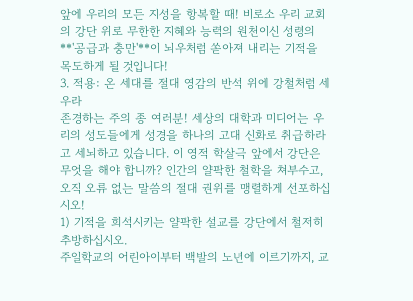앞에 우리의 모든 지성을 항복할 때! 비로소 우리 교회의 강단 위로 무한한 지혜와 능력의 원천이신 성령의 **'공급과 충만'**이 뇌우처럼 쏟아져 내리는 기적을 목도하게 될 것입니다!
3. 적용: 온 세대를 절대 영감의 반석 위에 강철처럼 세우라
존경하는 주의 종 여러분! 세상의 대학과 미디어는 우리의 성도들에게 성경을 하나의 고대 신화로 취급하라고 세뇌하고 있습니다. 이 영적 학살극 앞에서 강단은 무엇을 해야 합니까? 인간의 얄팍한 철학을 쳐부수고, 오직 오류 없는 말씀의 절대 권위를 맹렬하게 선포하십시오!
1) 기적을 희석시키는 얄팍한 설교를 강단에서 철저히 추방하십시오.
주일학교의 어린아이부터 백발의 노년에 이르기까지, 교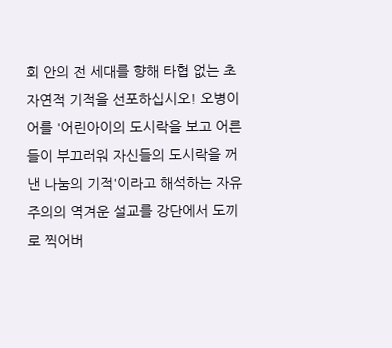회 안의 전 세대를 향해 타협 없는 초자연적 기적을 선포하십시오! 오병이어를 '어린아이의 도시락을 보고 어른들이 부끄러워 자신들의 도시락을 꺼낸 나눔의 기적'이라고 해석하는 자유주의의 역겨운 설교를 강단에서 도끼로 찍어버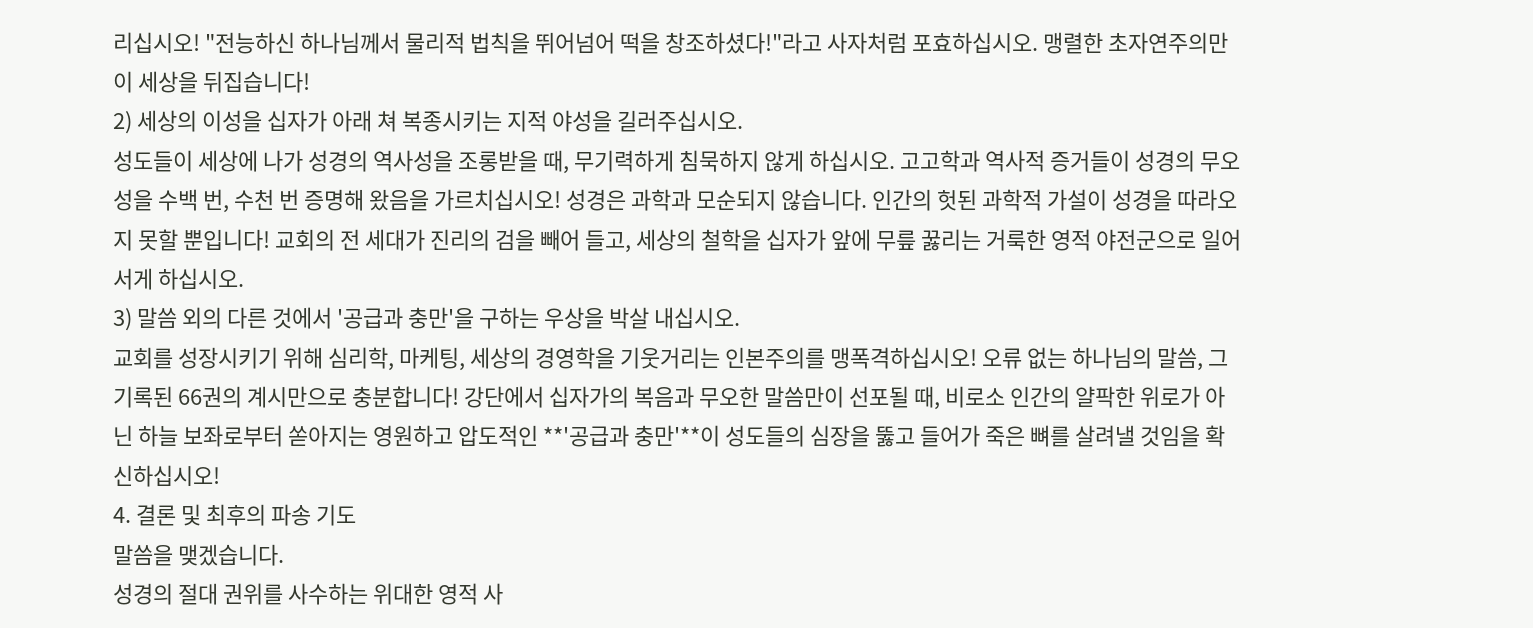리십시오! "전능하신 하나님께서 물리적 법칙을 뛰어넘어 떡을 창조하셨다!"라고 사자처럼 포효하십시오. 맹렬한 초자연주의만이 세상을 뒤집습니다!
2) 세상의 이성을 십자가 아래 쳐 복종시키는 지적 야성을 길러주십시오.
성도들이 세상에 나가 성경의 역사성을 조롱받을 때, 무기력하게 침묵하지 않게 하십시오. 고고학과 역사적 증거들이 성경의 무오성을 수백 번, 수천 번 증명해 왔음을 가르치십시오! 성경은 과학과 모순되지 않습니다. 인간의 헛된 과학적 가설이 성경을 따라오지 못할 뿐입니다! 교회의 전 세대가 진리의 검을 빼어 들고, 세상의 철학을 십자가 앞에 무릎 꿇리는 거룩한 영적 야전군으로 일어서게 하십시오.
3) 말씀 외의 다른 것에서 '공급과 충만'을 구하는 우상을 박살 내십시오.
교회를 성장시키기 위해 심리학, 마케팅, 세상의 경영학을 기웃거리는 인본주의를 맹폭격하십시오! 오류 없는 하나님의 말씀, 그 기록된 66권의 계시만으로 충분합니다! 강단에서 십자가의 복음과 무오한 말씀만이 선포될 때, 비로소 인간의 얄팍한 위로가 아닌 하늘 보좌로부터 쏟아지는 영원하고 압도적인 **'공급과 충만'**이 성도들의 심장을 뚫고 들어가 죽은 뼈를 살려낼 것임을 확신하십시오!
4. 결론 및 최후의 파송 기도
말씀을 맺겠습니다.
성경의 절대 권위를 사수하는 위대한 영적 사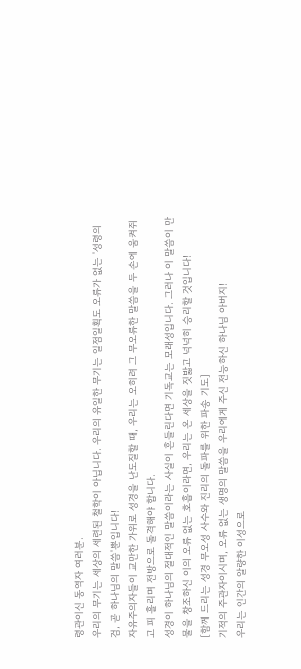령관이신 동역자 여러분.
우리의 무기는 세상의 세련된 철학이 아닙니다. 우리의 유일한 무기는 일점일획도 오류가 없는 '성령의 검, 곧 하나님의 말씀'뿐입니다!
자유주의자들이 교만한 가위로 성경을 난도질할 때, 우리는 오히려 그 무오류한 말씀을 두 손에 움켜쥐고 피 흘리며 전방으로 돌격해야 합니다.
성경이 하나님의 절대적인 말씀이라는 사실이 흔들린다면 기독교는 모래성입니다. 그러나 이 말씀이 만물을 창조하신 이의 오류 없는 호흡이라면, 우리는 온 세상을 짓밟고 넉넉히 승리할 것입니다!
[함께 드리는 성경 무오성 사수와 진리의 돌파를 위한 파송 기도]
기적의 주관자이시며, 오류 없는 생명의 말씀을 우리에게 주신 전능하신 하나님 아버지!
우리는 인간의 알량한 이성으로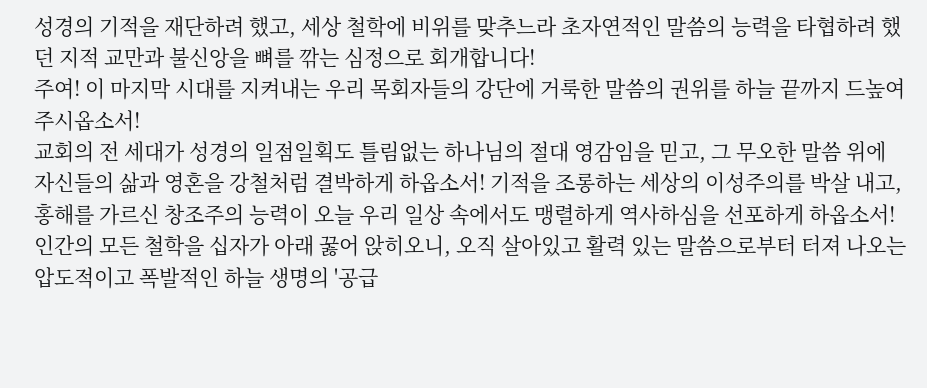성경의 기적을 재단하려 했고, 세상 철학에 비위를 맞추느라 초자연적인 말씀의 능력을 타협하려 했던 지적 교만과 불신앙을 뼈를 깎는 심정으로 회개합니다!
주여! 이 마지막 시대를 지켜내는 우리 목회자들의 강단에 거룩한 말씀의 권위를 하늘 끝까지 드높여 주시옵소서!
교회의 전 세대가 성경의 일점일획도 틀림없는 하나님의 절대 영감임을 믿고, 그 무오한 말씀 위에 자신들의 삶과 영혼을 강철처럼 결박하게 하옵소서! 기적을 조롱하는 세상의 이성주의를 박살 내고, 홍해를 가르신 창조주의 능력이 오늘 우리 일상 속에서도 맹렬하게 역사하심을 선포하게 하옵소서!
인간의 모든 철학을 십자가 아래 꿇어 앉히오니, 오직 살아있고 활력 있는 말씀으로부터 터져 나오는 압도적이고 폭발적인 하늘 생명의 '공급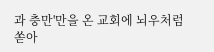과 충만'만을 온 교회에 뇌우처럼 쏟아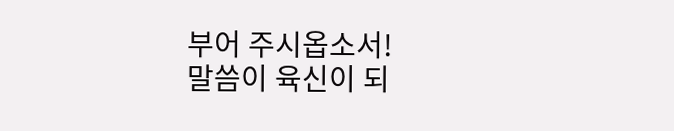부어 주시옵소서!
말씀이 육신이 되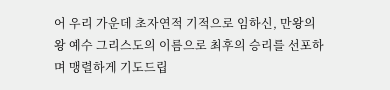어 우리 가운데 초자연적 기적으로 임하신, 만왕의 왕 예수 그리스도의 이름으로 최후의 승리를 선포하며 맹렬하게 기도드립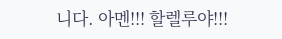니다. 아멘!!! 할렐루야!!!